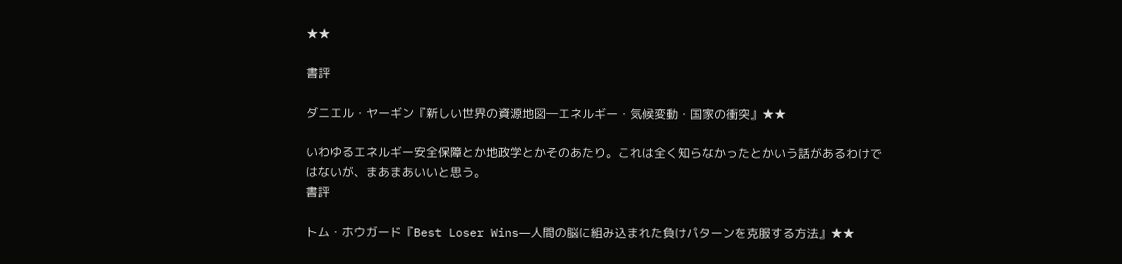★★

書評

ダニエル・ヤーギン『新しい世界の資源地図―エネルギー・気候変動・国家の衝突』★★

いわゆるエネルギー安全保障とか地政学とかそのあたり。これは全く知らなかったとかいう話があるわけではないが、まあまあいいと思う。
書評

トム・ホウガード『Best Loser Wins―人間の脳に組み込まれた負けパターンを克服する方法』★★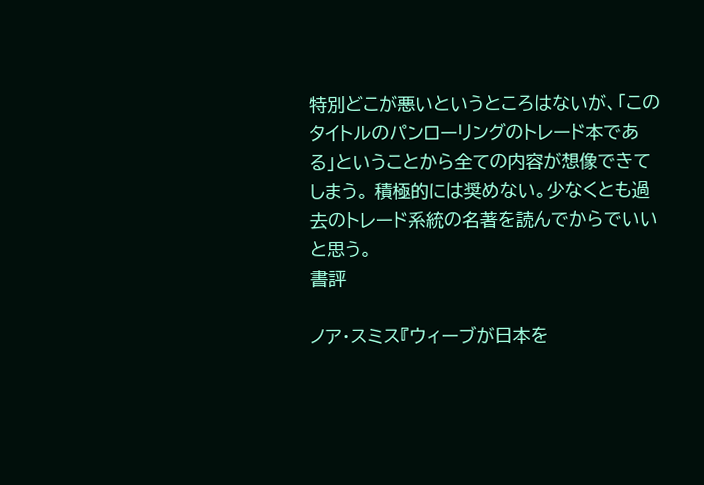特別どこが悪いというところはないが、「このタイトルのパンローリングのトレード本である」ということから全ての内容が想像できてしまう。 積極的には奨めない。少なくとも過去のトレード系統の名著を読んでからでいいと思う。
書評

ノア・スミス『ウィーブが日本を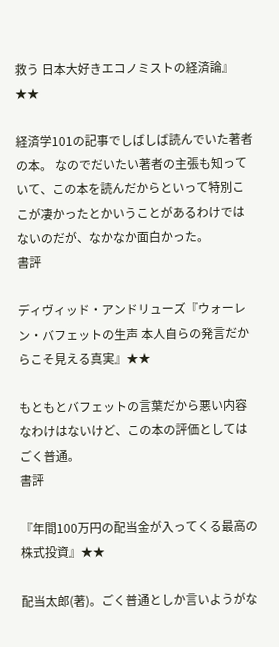救う 日本大好きエコノミストの経済論』★★

経済学101の記事でしばしば読んでいた著者の本。 なのでだいたい著者の主張も知っていて、この本を読んだからといって特別ここが凄かったとかいうことがあるわけではないのだが、なかなか面白かった。
書評

ディヴィッド・アンドリューズ『ウォーレン・バフェットの生声 本人自らの発言だからこそ見える真実』★★

もともとバフェットの言葉だから悪い内容なわけはないけど、この本の評価としてはごく普通。
書評

『年間100万円の配当金が入ってくる最高の株式投資』★★

配当太郎(著)。ごく普通としか言いようがな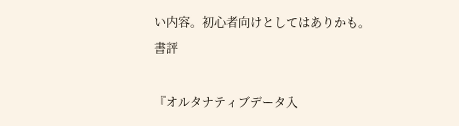い内容。初心者向けとしてはありかも。
書評

『オルタナティブデータ入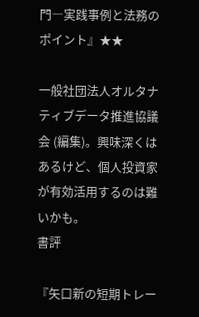門―実践事例と法務のポイント』★★

一般社団法人オルタナティブデータ推進協議会 (編集)。興味深くはあるけど、個人投資家が有効活用するのは難いかも。
書評

『矢口新の短期トレー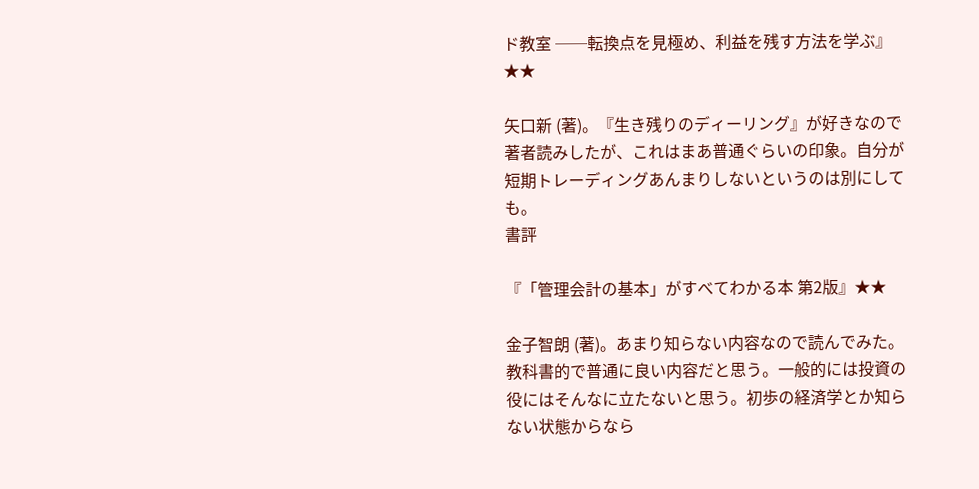ド教室 ──転換点を見極め、利益を残す方法を学ぶ』★★

矢口新 (著)。『生き残りのディーリング』が好きなので著者読みしたが、これはまあ普通ぐらいの印象。自分が短期トレーディングあんまりしないというのは別にしても。
書評

『「管理会計の基本」がすべてわかる本 第2版』★★

金子智朗 (著)。あまり知らない内容なので読んでみた。教科書的で普通に良い内容だと思う。一般的には投資の役にはそんなに立たないと思う。初歩の経済学とか知らない状態からなら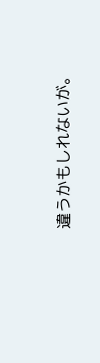違うかもしれないが。